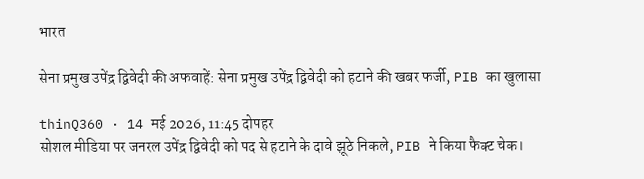भारत

सेना प्रमुख उपेंद्र द्विवेदी की अफवाहें: सेना प्रमुख उपेंद्र द्विवेदी को हटाने की खबर फर्जी, PIB का खुलासा

thinQ360 · 14 मई 2026, 11:45 दोपहर
सोशल मीडिया पर जनरल उपेंद्र द्विवेदी को पद से हटाने के दावे झूठे निकले, PIB ने किया फैक्ट चेक।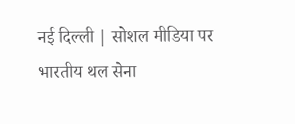नई दिल्ली | सोशल मीडिया पर भारतीय थल सेना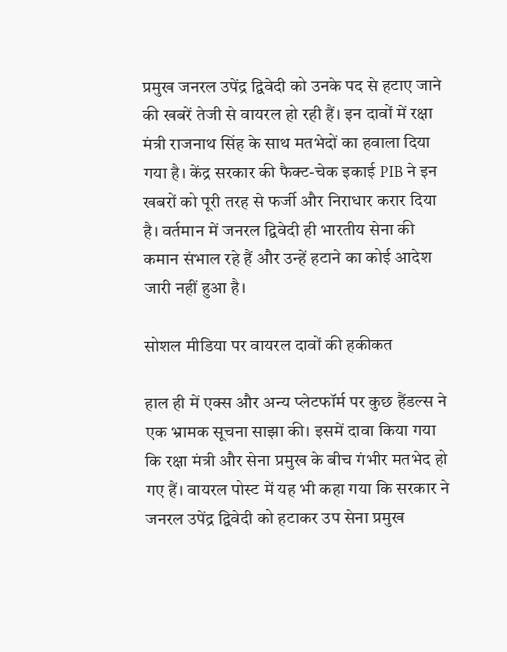प्रमुख जनरल उपेंद्र द्विवेदी को उनके पद से हटाए जाने की खबरें तेजी से वायरल हो रही हैं। इन दावों में रक्षा मंत्री राजनाथ सिंह के साथ मतभेदों का हवाला दिया गया है। केंद्र सरकार की फैक्ट-चेक इकाई PIB ने इन खबरों को पूरी तरह से फर्जी और निराधार करार दिया है। वर्तमान में जनरल द्विवेदी ही भारतीय सेना की कमान संभाल रहे हैं और उन्हें हटाने का कोई आदेश जारी नहीं हुआ है।

सोशल मीडिया पर वायरल दावों की हकीकत

हाल ही में एक्स और अन्य प्लेटफॉर्म पर कुछ हैंडल्स ने एक भ्रामक सूचना साझा की। इसमें दावा किया गया कि रक्षा मंत्री और सेना प्रमुख के बीच गंभीर मतभेद हो गए हैं। वायरल पोस्ट में यह भी कहा गया कि सरकार ने जनरल उपेंद्र द्विवेदी को हटाकर उप सेना प्रमुख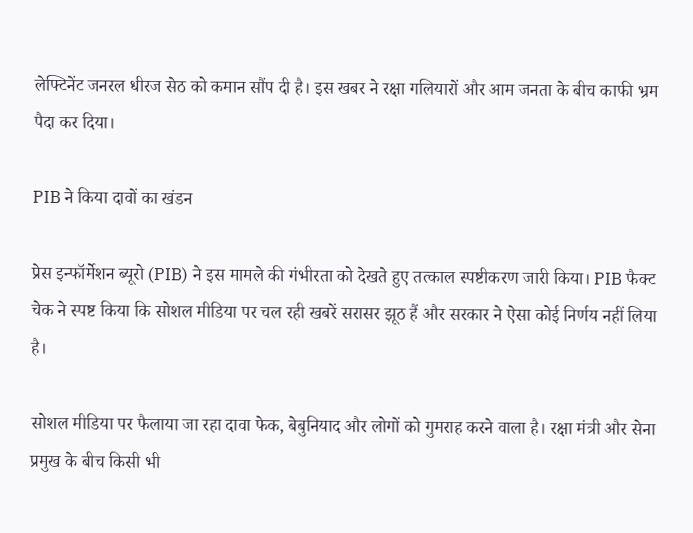लेफ्टिनेंट जनरल धीरज सेठ को कमान सौंप दी है। इस खबर ने रक्षा गलियारों और आम जनता के बीच काफी भ्रम पैदा कर दिया।

PIB ने किया दावों का खंडन

प्रेस इन्फॉर्मेशन ब्यूरो (PIB) ने इस मामले की गंभीरता को देखते हुए तत्काल स्पष्टीकरण जारी किया। PIB फैक्ट चेक ने स्पष्ट किया कि सोशल मीडिया पर चल रही खबरें सरासर झूठ हैं और सरकार ने ऐसा कोई निर्णय नहीं लिया है।

सोशल मीडिया पर फैलाया जा रहा दावा फेक, बेबुनियाद और लोगों को गुमराह करने वाला है। रक्षा मंत्री और सेना प्रमुख के बीच किसी भी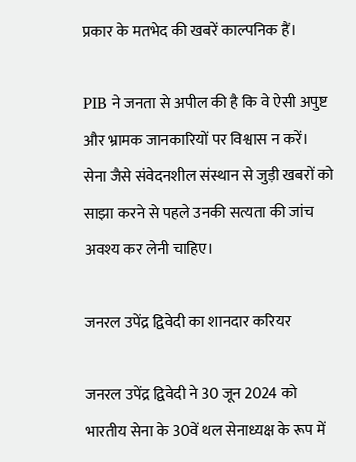प्रकार के मतभेद की खबरें काल्पनिक हैं।

PIB ने जनता से अपील की है कि वे ऐसी अपुष्ट और भ्रामक जानकारियों पर विश्वास न करें। सेना जैसे संवेदनशील संस्थान से जुड़ी खबरों को साझा करने से पहले उनकी सत्यता की जांच अवश्य कर लेनी चाहिए।

जनरल उपेंद्र द्विवेदी का शानदार करियर

जनरल उपेंद्र द्विवेदी ने 30 जून 2024 को भारतीय सेना के 30वें थल सेनाध्यक्ष के रूप में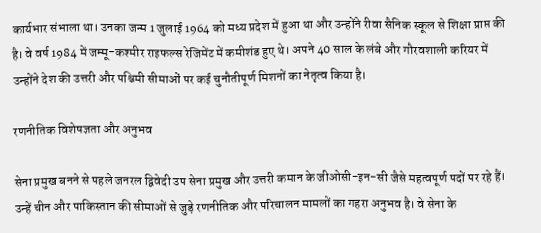कार्यभार संभाला था। उनका जन्म 1 जुलाई 1964 को मध्य प्रदेश में हुआ था और उन्होंने रीवा सैनिक स्कूल से शिक्षा प्राप्त की है। वे वर्ष 1984 में जम्मू-कश्मीर राइफल्स रेजिमेंट में कमीशंड हुए थे। अपने 40 साल के लंबे और गौरवशाली करियर में उन्होंने देश की उत्तरी और पश्चिमी सीमाओं पर कई चुनौतीपूर्ण मिशनों का नेतृत्व किया है।

रणनीतिक विशेषज्ञता और अनुभव

सेना प्रमुख बनने से पहले जनरल द्विवेदी उप सेना प्रमुख और उत्तरी कमान के जीओसी-इन-सी जैसे महत्वपूर्ण पदों पर रहे हैं। उन्हें चीन और पाकिस्तान की सीमाओं से जुड़े रणनीतिक और परिचालन मामलों का गहरा अनुभव है। वे सेना के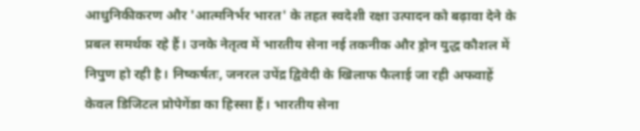आधुनिकीकरण और 'आत्मनिर्भर भारत' के तहत स्वदेशी रक्षा उत्पादन को बढ़ावा देने के प्रबल समर्थक रहे हैं। उनके नेतृत्व में भारतीय सेना नई तकनीक और ड्रोन युद्ध कौशल में निपुण हो रही है। निष्कर्षतः, जनरल उपेंद्र द्विवेदी के खिलाफ फैलाई जा रही अफवाहें केवल डिजिटल प्रोपेगेंडा का हिस्सा हैं। भारतीय सेना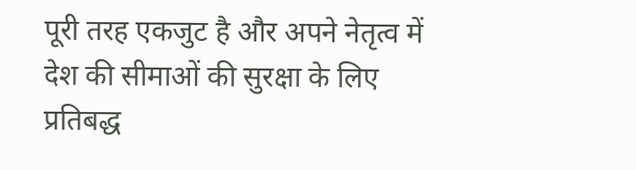पूरी तरह एकजुट है और अपने नेतृत्व में देश की सीमाओं की सुरक्षा के लिए प्रतिबद्ध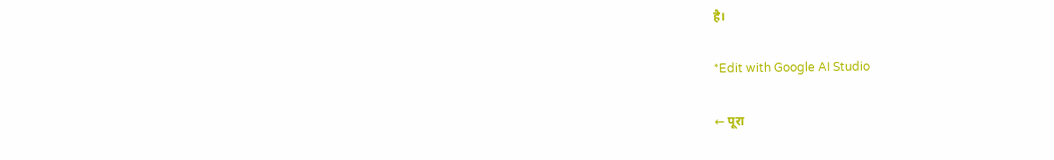है।

*Edit with Google AI Studio

← पूरा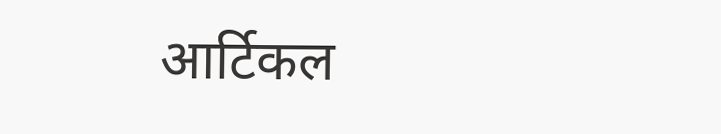आर्टिकल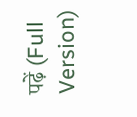पढ़ें (Full Version)